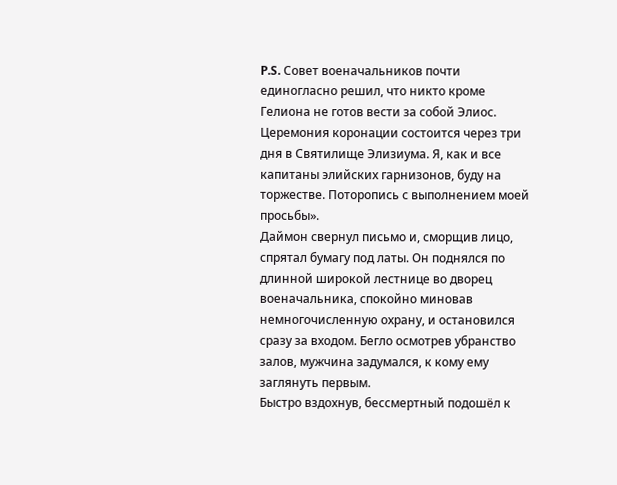P.S. Совет военачальников почти единогласно решил, что никто кроме Гелиона не готов вести за собой Элиос. Церемония коронации состоится через три дня в Святилище Элизиума. Я, как и все капитаны элийских гарнизонов, буду на торжестве. Поторопись с выполнением моей просьбы».
Даймон свернул письмо и, сморщив лицо, спрятал бумагу под латы. Он поднялся по длинной широкой лестнице во дворец военачальника, спокойно миновав немногочисленную охрану, и остановился сразу за входом. Бегло осмотрев убранство залов, мужчина задумался, к кому ему заглянуть первым.
Быстро вздохнув, бессмертный подошёл к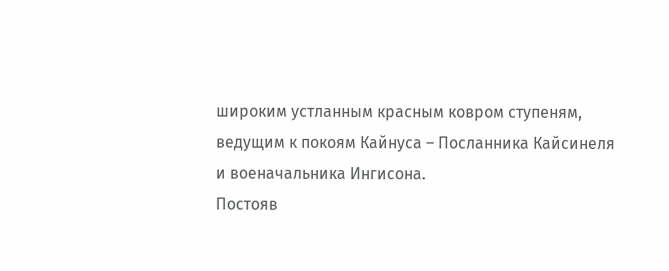широким устланным красным ковром ступеням, ведущим к покоям Кайнуса – Посланника Кайсинеля и военачальника Ингисона.
Постояв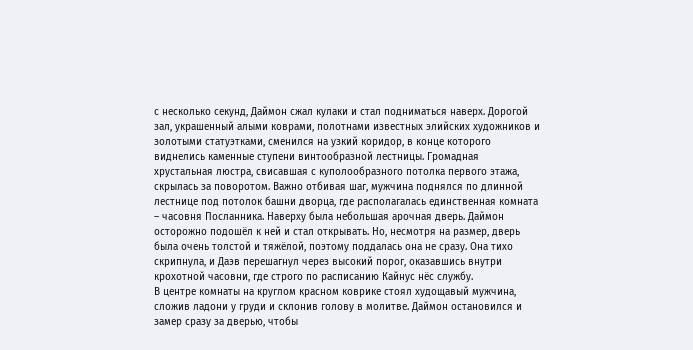с несколько секунд, Даймон сжал кулаки и стал подниматься наверх. Дорогой зал, украшенный алыми коврами, полотнами известных элийских художников и золотыми статуэтками, сменился на узкий коридор, в конце которого виднелись каменные ступени винтообразной лестницы. Громадная хрустальная люстра, свисавшая с куполообразного потолка первого этажа, скрылась за поворотом. Важно отбивая шаг, мужчина поднялся по длинной лестнице под потолок башни дворца, где располагалась единственная комната – часовня Посланника. Наверху была небольшая арочная дверь. Даймон осторожно подошёл к ней и стал открывать. Но, несмотря на размер, дверь была очень толстой и тяжёлой, поэтому поддалась она не сразу. Она тихо скрипнула, и Даэв перешагнул через высокий порог, оказавшись внутри крохотной часовни, где строго по расписанию Кайнус нёс службу.
В центре комнаты на круглом красном коврике стоял худощавый мужчина, сложив ладони у груди и склонив голову в молитве. Даймон остановился и замер сразу за дверью, чтобы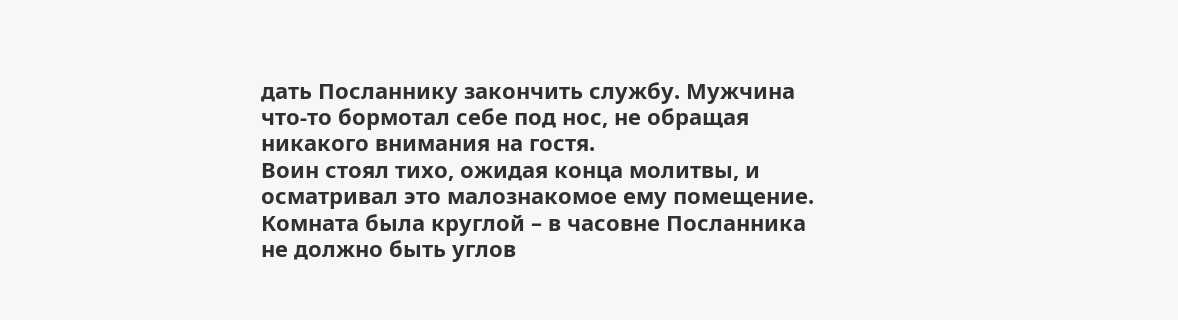дать Посланнику закончить службу. Мужчина что-то бормотал себе под нос, не обращая никакого внимания на гостя.
Воин стоял тихо, ожидая конца молитвы, и осматривал это малознакомое ему помещение. Комната была круглой – в часовне Посланника не должно быть углов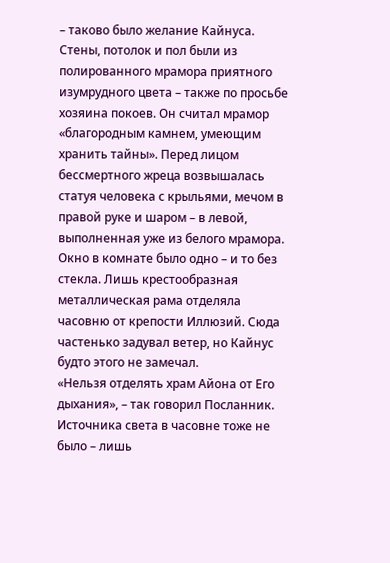– таково было желание Кайнуса. Стены, потолок и пол были из полированного мрамора приятного изумрудного цвета – также по просьбе хозяина покоев. Он считал мрамор «благородным камнем, умеющим хранить тайны». Перед лицом бессмертного жреца возвышалась статуя человека с крыльями, мечом в правой руке и шаром – в левой, выполненная уже из белого мрамора. Окно в комнате было одно – и то без стекла. Лишь крестообразная металлическая рама отделяла часовню от крепости Иллюзий. Сюда частенько задувал ветер, но Кайнус будто этого не замечал.
«Нельзя отделять храм Айона от Его дыхания», – так говорил Посланник.
Источника света в часовне тоже не было – лишь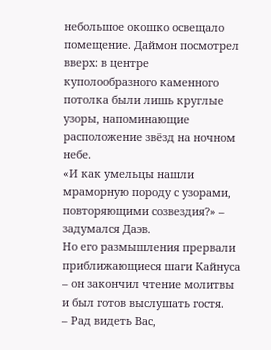небольшое окошко освещало помещение. Даймон посмотрел вверх: в центре куполообразного каменного потолка были лишь круглые узоры, напоминающие расположение звёзд на ночном небе.
«И как умельцы нашли мраморную породу с узорами, повторяющими созвездия?» – задумался Даэв.
Но его размышления прервали приближающиеся шаги Кайнуса – он закончил чтение молитвы и был готов выслушать гостя.
– Рад видеть Вас,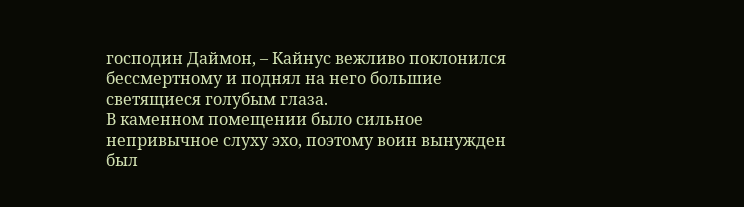господин Даймон, – Кайнус вежливо поклонился бессмертному и поднял на него большие светящиеся голубым глаза.
В каменном помещении было сильное непривычное слуху эхо, поэтому воин вынужден был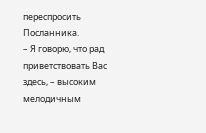переспросить Посланника.
– Я говорю, что рад приветствовать Вас здесь, – высоким мелодичным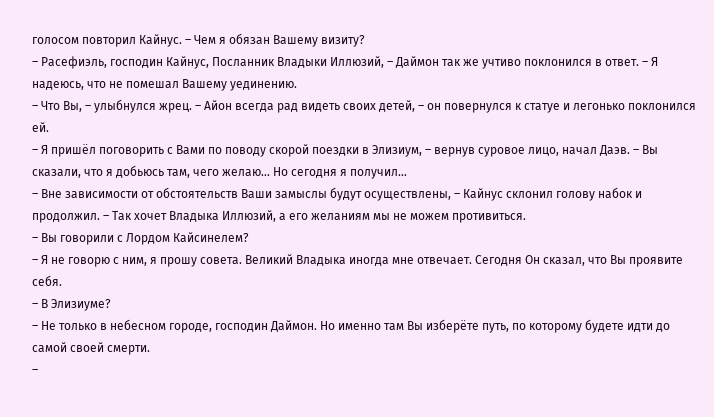голосом повторил Кайнус. – Чем я обязан Вашему визиту?
– Расефиэль, господин Кайнус, Посланник Владыки Иллюзий, – Даймон так же учтиво поклонился в ответ. – Я надеюсь, что не помешал Вашему уединению.
– Что Вы, – улыбнулся жрец. – Айон всегда рад видеть своих детей, – он повернулся к статуе и легонько поклонился ей.
– Я пришёл поговорить с Вами по поводу скорой поездки в Элизиум, – вернув суровое лицо, начал Даэв. – Вы сказали, что я добьюсь там, чего желаю… Но сегодня я получил…
– Вне зависимости от обстоятельств Ваши замыслы будут осуществлены, – Кайнус склонил голову набок и продолжил. – Так хочет Владыка Иллюзий, а его желаниям мы не можем противиться.
– Вы говорили с Лордом Кайсинелем?
– Я не говорю с ним, я прошу совета. Великий Владыка иногда мне отвечает. Сегодня Он сказал, что Вы проявите себя.
– В Элизиуме?
– Не только в небесном городе, господин Даймон. Но именно там Вы изберёте путь, по которому будете идти до самой своей смерти.
–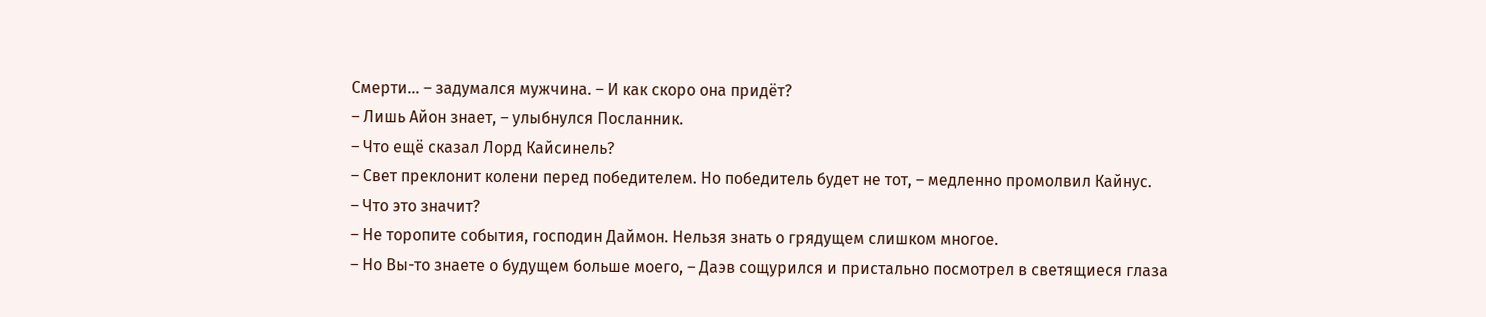Смерти… – задумался мужчина. – И как скоро она придёт?
– Лишь Айон знает, – улыбнулся Посланник.
– Что ещё сказал Лорд Кайсинель?
– Свет преклонит колени перед победителем. Но победитель будет не тот, – медленно промолвил Кайнус.
– Что это значит?
– Не торопите события, господин Даймон. Нельзя знать о грядущем слишком многое.
– Но Вы-то знаете о будущем больше моего, – Даэв сощурился и пристально посмотрел в светящиеся глаза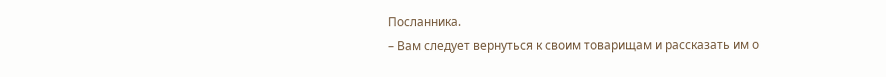Посланника.
– Вам следует вернуться к своим товарищам и рассказать им о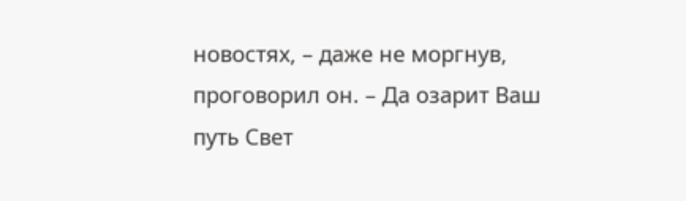новостях, – даже не моргнув, проговорил он. – Да озарит Ваш путь Свет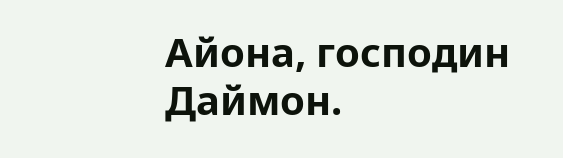Айона, господин Даймон.